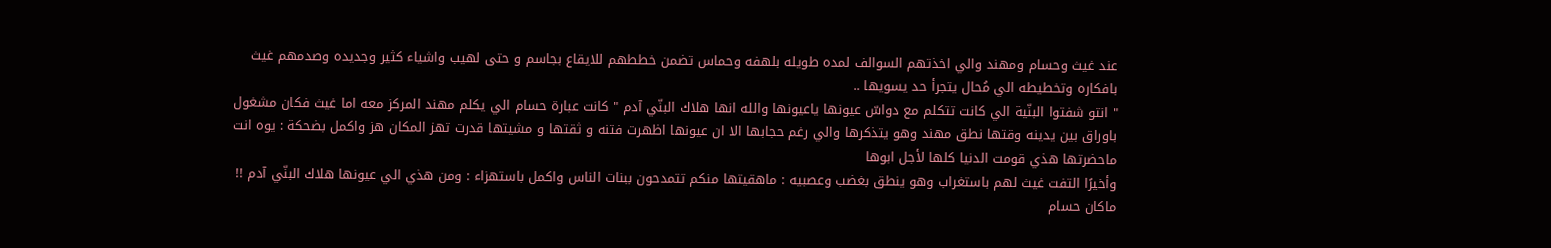عند غيث وحسام ومهند والي اخذتهم السوالف لمده طويله بلهفه وحماس تضمن خططهم للايقاع بجاسم و حتى لهيب واشياء كثير وجديده وصدمهم غيث بافكاره وتخطيطه الي مُحال يتجرأ حد يسويها ..
" انتو شفتوا البنّية الي كانت تتكلم مع دواسّ عيونها ياعيونها والله انها هلاك البنّي آدم " كانت عبارة حسام الي يكلم مهند المركز معه اما غيث فكان مشغول باوراق بين يدينه وقتها نطق مهند وهو يتذكرها والي رغم حجابها الا ان عيونها اظهرت فتنه و ثقتها و مشيتها قدرت تهز المكان هز واكمل بضحكة : يوه انت ماحضرتها هذي قومت الدنيا كلها لأجل ابوها
وأخيرًا التفت غيث لهم باستغراب وهو ينطق بغضب وعصبيه : ماهقيتها منكم تتمدحون ببنات الناس واكمل باستهزاء : ومن هذي الي عيونها هلاك البنّي آدم !!
ماكان حسام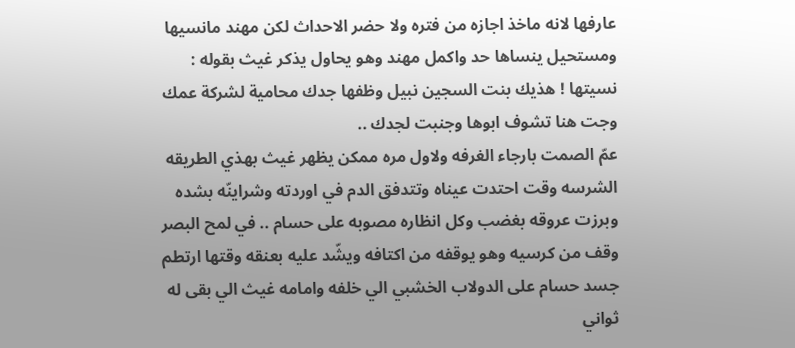عارفها لانه ماخذ اجازه من فتره ولا حضر الاحداث لكن مهند مانسيها ومستحيل ينساها حد واكمل مهند وهو يحاول يذكر غيث بقوله : نسيتها ! هذيك بنت السجين نبيل وظفها جدك محامية لشركة عمك وجت هنا تشوف ابوها وجنبت لجدك ..
عمّ الصمت بارجاء الغرفه ولاول مره ممكن يظهر غيث بهذي الطريقه الشرسه وقت احتدت عيناه وتتدفق الدم في اوردته وشراينّه بشده وبرزت عروقه بغضب وكل انظاره مصوبه على حسام .. في لمح البصر وقف من كرسيه وهو يوقفه من اكتافه ويشّد عليه بعنقه وقتها ارتطم جسد حسام على الدولاب الخشبي الي خلفه وامامه غيث الي بقى له ثواني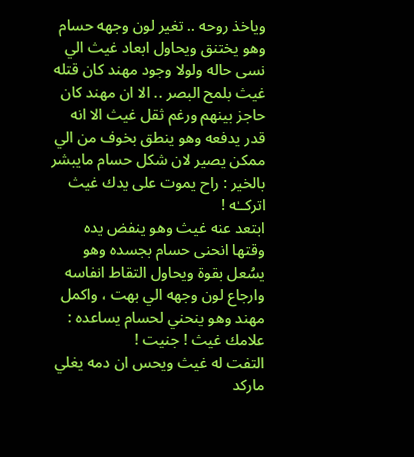وياخذ روحه .. تغير لون وجهه حسام وهو يختنق ويحاول ابعاد غيث الي نسى حاله ولولا وجود مهند كان قتله غيث بلمح البصر .. الا ان مهند كان حاجز بينهم ورغم ثقل غيث الا انه قدر يدفعه وهو ينطق بخوف من الي ممكن يصير لان شكل حسام مايبشر بالخير : راح يموت على يدك غيث اتركــٰه !
ابتعد عنه غيث وهو ينفض يده وقتها انحنى حسام بجسده وهو يسُعل بقوة ويحاول التقاط انفاسه وارجاع لون وجهه الي بهت ، واكمل مهند وهو ينحني لحسام يساعده : علامك غيث ! جنيت !
التفت له غيث ويحس ان دمه يغلي ماركد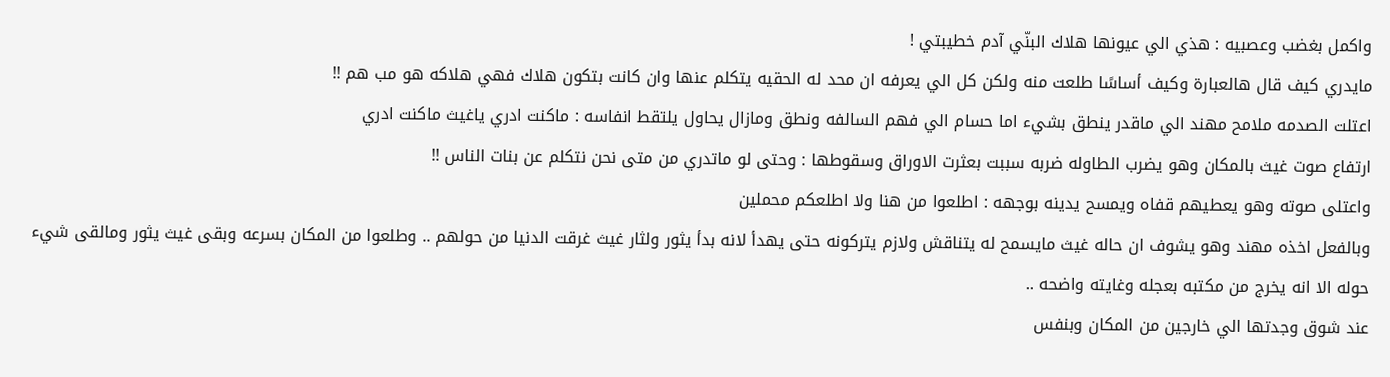واكمل بغضب وعصبيه : هذي الي عيونها هلاك البنّي آدم خطيبتي !
مايدري كيف قال هالعبارة وكيف أساسًا طلعت منه ولكن كل الي يعرفه ان محد له الحقيه يتكلم عنها وان كانت بتكون هلاك فهي هلاكه هو مب هم !!
اعتلت الصدمه ملامح مهند الي ماقدر ينطق بشيء اما حسام الي فهم السالفه ونطق ومازال يحاول يلتقط انفاسه : ماكنت ادري ياغيث ماكنت ادري
ارتفاع صوت غيث بالمكان وهو يضرب الطاوله ضربه سببت بعثرت الاوراق وسقوطها : وحتى لو ماتدري من متى نحن نتكلم عن بنات الناس !!
واعتلى صوته وهو يعطيهم قفاه ويمسح يدينه بوجهه : اطلعوا من هنا ولا اطلعكم محملين
وبالفعل اخذه مهند وهو يشوف ان حاله غيث مايسمح له يتناقش ولازم يتركونه حتى يهدأ لانه بدأ يثور ولثار غيث غرقت الدنيا من حولهم .. وطلعوا من المكان بسرعه وبقى غيث يثور ومالقى شيء حوله الا انه يخرج من مكتبه بعجله وغايته واضحه ..
عند شوق وجدتها الي خارجين من المكان وبنفس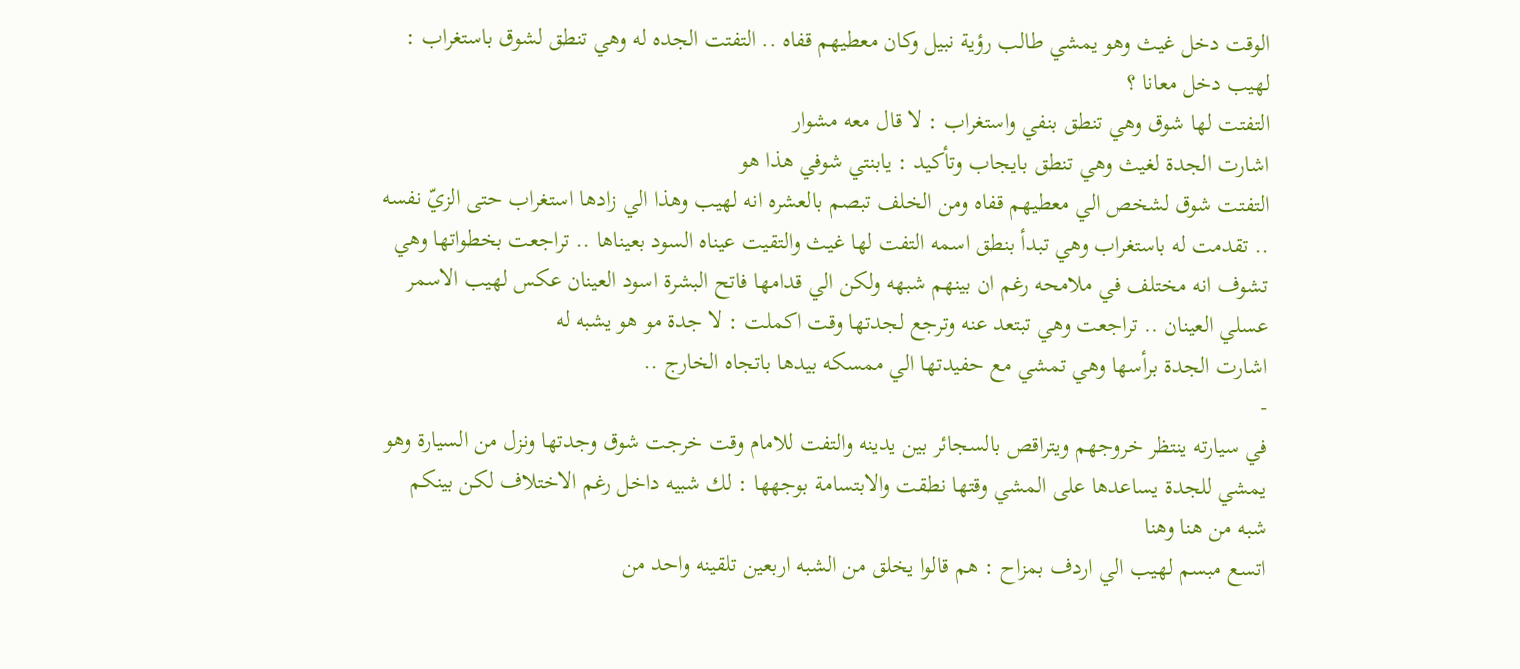الوقت دخل غيث وهو يمشي طالب رؤية نبيل وكان معطيهم قفاه .. التفتت الجده له وهي تنطق لشوق باستغراب : لهيب دخل معانا ؟
التفتت لها شوق وهي تنطق بنفي واستغراب : لا قال معه مشوار
اشارت الجدة لغيث وهي تنطق بايجاب وتأكيد : يابنتي شوفي هذا هو
التفتت شوق لشخص الي معطيهم قفاه ومن الخلف تبصم بالعشره انه لهيب وهذا الي زادها استغراب حتى الزيّ نفسه .. تقدمت له باستغراب وهي تبدأ بنطق اسمه التفت لها غيث والتقيت عيناه السود بعيناها .. تراجعت بخطواتها وهي تشوف انه مختلف في ملامحه رغم ان بينهم شبهه ولكن الي قدامها فاتح البشرة اسود العينان عكس لهيب الاسمر عسلي العينان .. تراجعت وهي تبتعد عنه وترجع لجدتها وقت اكملت : لا جدة مو هو يشبه له
اشارت الجدة برأسها وهي تمشي مع حفيدتها الي ممسكه بيدها باتجاه الخارج ..
-
في سيارته ينتظر خروجهم ويتراقص بالسجائر بين يدينه والتفت للامام وقت خرجت شوق وجدتها ونزل من السيارة وهو يمشي للجدة يساعدها على المشي وقتها نطقت والابتسامة بوجهها : لك شبيه داخل رغم الاختلاف لكن بينكم شبه من هنا وهنا
اتسع مبسم لهيب الي اردف بمزاح : هم قالوا يخلق من الشبه اربعين تلقينه واحد من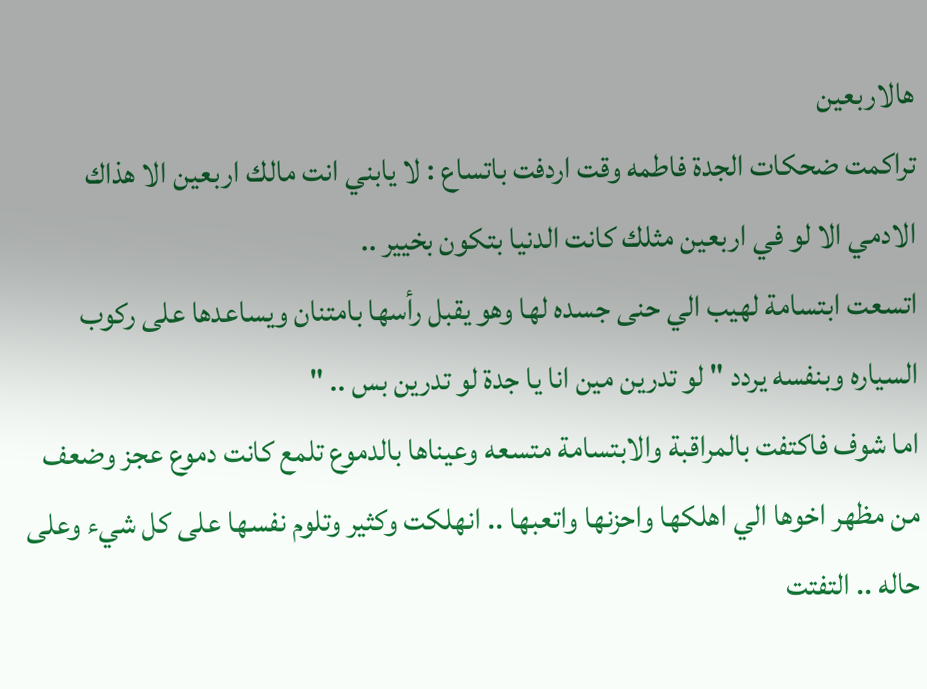هالاربعين
تراكمت ضحكات الجدة فاطمه وقت اردفت باتساع : لا يابني انت مالك اربعين الا هذاك الادمي الا لو في اربعين مثلك كانت الدنيا بتكون بخيير ..
اتسعت ابتسامة لهيب الي حنى جسده لها وهو يقبل رأسها بامتنان ويساعدها على ركوب السياره وبنفسه يردد " لو تدرين مين انا يا جدة لو تدرين بس .. "
اما شوف فاكتفت بالمراقبة والابتسامة متسعه وعيناها بالدموع تلمع كانت دموع عجز وضعف من مظهر اخوها الي اهلكها واحزنها واتعبها .. انهلكت وكثير وتلوم نفسها على كل شيء وعلى حاله .. التفتت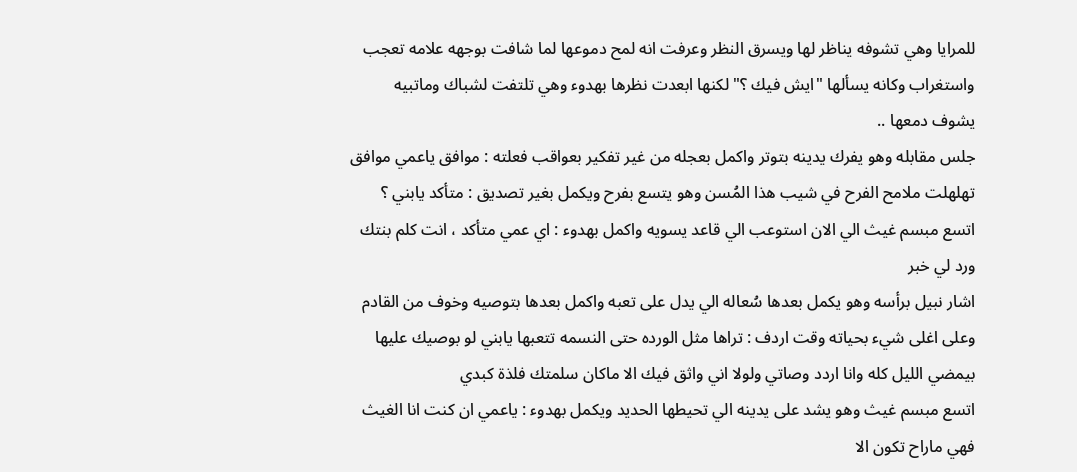للمرايا وهي تشوفه يناظر لها ويسرق النظر وعرفت انه لمح دموعها لما شافت بوجهه علامه تعجب واستغراب وكانه يسألها "ايش فيك ؟" لكنها ابعدت نظرها بهدوء وهي تلتفت لشباك وماتبيه يشوف دمعها ..
جلس مقابله وهو يفرك يدينه بتوتر واكمل بعجله من غير تفكير بعواقب فعلته : موافق ياعمي موافق
تهلهلت ملامح الفرح في شيب هذا المُسن وهو يتسع بفرح ويكمل بغير تصديق : متأكد يابني ؟
اتسع مبسم غيث الي الان استوعب الي قاعد يسويه واكمل بهدوء : اي عمي متأكد ، انت كلم بنتك ورد لي خبر
اشار نبيل برأسه وهو يكمل بعدها سُعاله الي يدل على تعبه واكمل بعدها بتوصيه وخوف من القادم وعلى اغلى شيء بحياته وقت اردف : تراها مثل الورده حتى النسمه تتعبها يابني لو بوصيك عليها بيمضي الليل كله وانا اردد وصاتي ولولا اني واثق فيك الا ماكان سلمتك فلذة كبدي
اتسع مبسم غيث وهو يشد على يدينه الي تحيطها الحديد ويكمل بهدوء : ياعمي ان كنت انا الغيث فهي ماراح تكون الا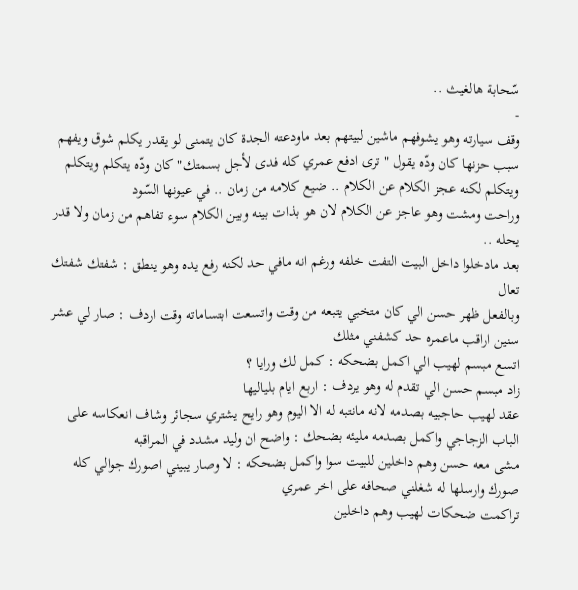سّحابة هالغيث ..
-
وقف سيارته وهو يشوفهم ماشين لبيتهم بعد ماودعته الجدة كان يتمنى لو يقدر يكلم شوق ويفهم سبب حزنها كان ودّه يقول " ترى ادفع عمري كله فدى لأجل بسمتك" كان ودّه يتكلم ويتكلم ويتكلم لكنه عجز الكلام عن الكلام .. ضيع كلامه من زمان .. في عيونها السّود
وراحت ومشت وهو عاجز عن الكلام لان هو بذات بينه وبين الكلام سوء تفاهم من زمان ولا قدر يحله ..
بعد مادخلوا داخل البيت التفت خلفه ورغم انه مافي حد لكنه رفع يده وهو ينطق : شفتك شفتك تعال
وبالفعل ظهر حسن الي كان متخبي يتبعه من وقت واتسعت ابتساماته وقت اردف : صار لي عشر سنين اراقب ماعمره حد كشفني مثلك
اتسع مبسم لهيب الي اكمل بضحكه : كمل لك ورايا ؟
زاد مبسم حسن الي تقدم له وهو يردف : اربع ايام بلياليها
عقد لهيب حاجبيه بصدمه لانه مانتبه له الا اليوم وهو رايح يشتري سجائر وشاف انعكاسه على الباب الزجاجي واكمل بصدمه مليئه بضحك : واضح ان وليد مشدد في المراقبه
مشى معه حسن وهم داخلين للبيت سوا واكمل بضحكه : لا وصار يبيني اصورك جوالي كله صورك وارسلها له شغلني صحافه على اخر عمري
تراكمت ضحكات لهيب وهم داخلين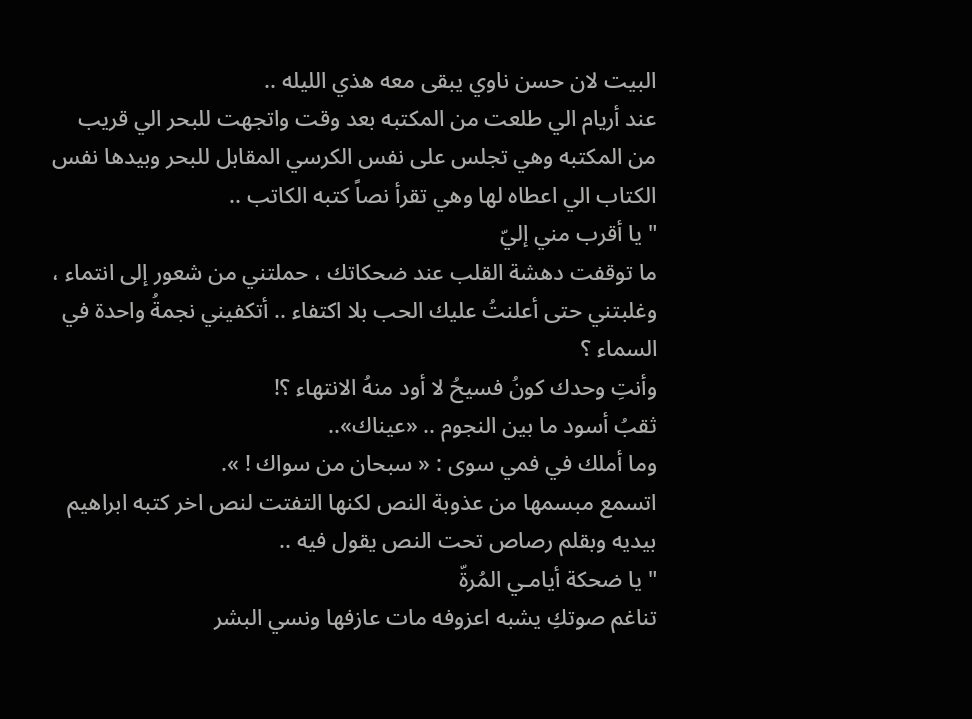البيت لان حسن ناوي يبقى معه هذي الليله ..
عند أريام الي طلعت من المكتبه بعد وقت واتجهت للبحر الي قريب من المكتبه وهي تجلس على نفس الكرسي المقابل للبحر وبيدها نفس الكتاب الي اعطاه لها وهي تقرأ نصاً كتبه الكاتب ..
" يا أقرب مني إليّ
ما توقفت دهشة القلب عند ضحكاتك ، حملتني من شعور إلى انتماء ، وغلبتني حتى أعلنتُ عليك الحب بلا اكتفاء .. أتكفيني نجمةُ واحدة في السماء ؟
وأنتِ وحدك كونُ فسيحُ لا أود منهُ الانتهاء ؟!
ثقبُ أسود ما بين النجوم .. «عيناك»..
وما أملك في فمي سوى : « سبحان من سواك ! ».
اتسمع مبسمها من عذوبة النص لكنها التفتت لنص اخر كتبه ابراهيم بيديه وبقلم رصاص تحت النص يقول فيه ..
" يا ضحكة أيامـي المُرةّ
تناغم صوتكِ يشبه اعزوفه مات عازفها ونسي البشر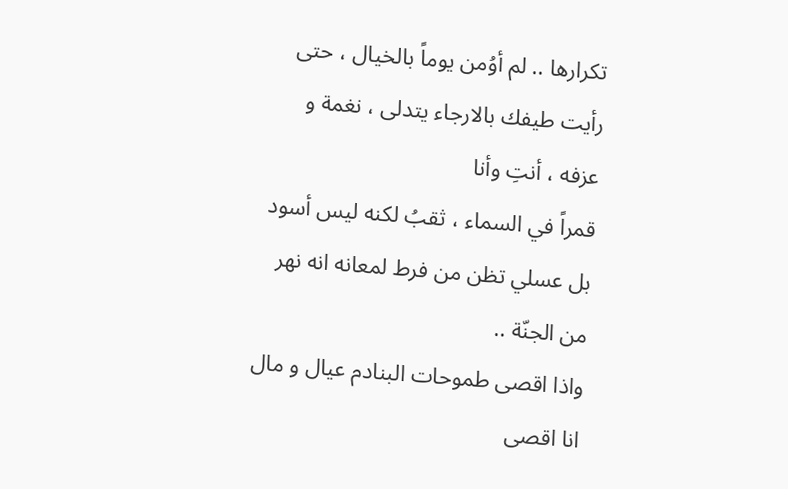تكرارها .. لم أوُمن يوماً بالخيال ، حتى رأيت طيفك بالارجاء يتدلى ، نغمة و عزفه ، أنتِ وأنا
قمراً في السماء ، ثقبُ لكنه ليس أسود بل عسلي تظن من فرط لمعانه انه نهر من الجنّة ..
واذا اقصى طموحات البنادم عيال و مال
انا اقصى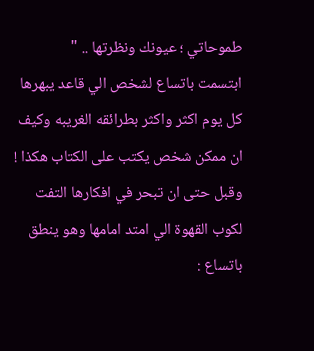طموحاتي ؛ عيونك ونظرتها .. "
ابتسمت باتساع لشخص الي قاعد يبهرها كل يوم اكثر واكثر بطرائقه الغريبه وكيف ان ممكن شخص يكتب على الكتاب هكذا ! وقبل حتى ان تبحر في افكارها التفت لكوب القهوة الي امتد امامها وهو ينطق باتساع :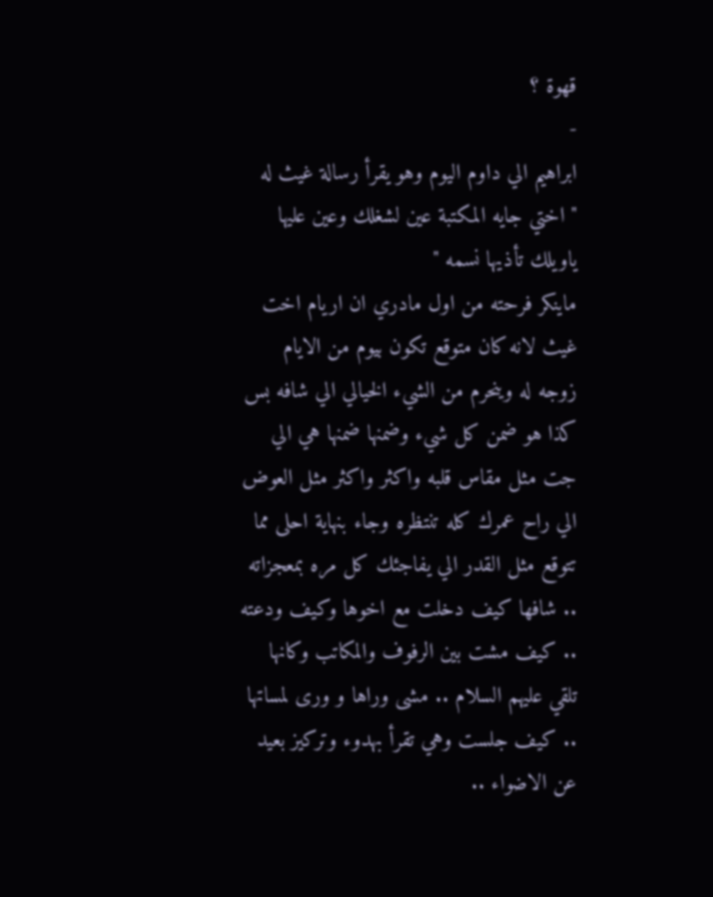قهوة ؟
-
ابراهيم الي داوم اليوم وهو يقرأ رسالة غيث له
" اختي جايه المكتبة عين لشغلك وعين عليها ياويلك تأذيها نسمه "
ماينكر فرحته من اول مادري ان اريام اخت غيث لانه كان متوقع تكون بيوم من الايام زوجه له وينحرم من الشيء الخيالي الي شافه بس كذا هو ضمن كل شيء وضمنها ضمنها هي الي جت مثل مقاس قلبه واكثر واكثر مثل العوض الي راح عمرك كله تنتظره وجاء بنهاية احلى مما تتوقع مثل القدر الي يفاجئك كل مره بمعجزاته .. شافها كيف دخلت مع اخوها وكيف ودعته .. كيف مشت بين الرفوف والمكاتب وكانها تلقي عليهم السلام .. مشى وراها و ورى لمساتها .. كيف جلست وهي تقرأ بهدوء وتركيز بعيد عن الاضواء ..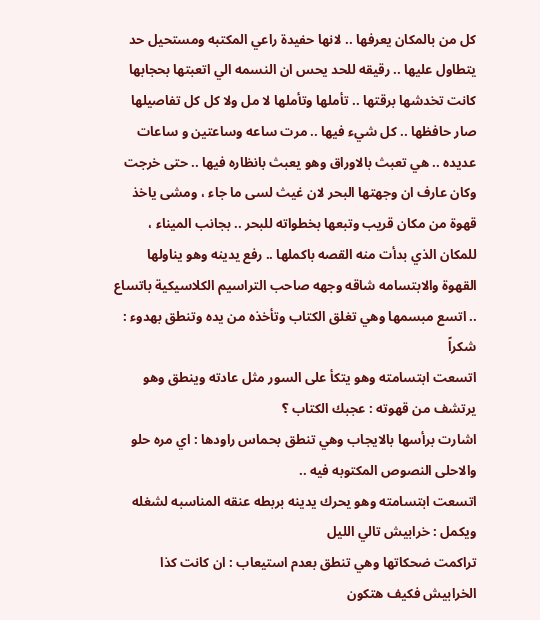كل من بالمكان يعرفها .. لانها حفيدة راعي المكتبه ومستحيل حد يتطاول عليها .. رقيقه للحد يحس ان النسمه الي اتعبتها بحجابها كانت تخدشها برقتها .. تأملها وتأملها لا مل ولا كل كل تفاصيلها صار حافظها .. كل شيء فيها .. مرت ساعه وساعتين و ساعات عديده .. هي تعبث بالاوراق وهو يعبث بانظاره فيها .. حتى خرجت وكان عارف ان وجهتها البحر لان غيث لسى ما جاء ، ومشى ياخذ قهوة من مكان قريب وتبعها بخطواته للبحر .. بجانب الميناء ، للمكان الذي بدأت منه القصه باكملها .. رفع يدينه وهو يناولها القهوة والابتسامه شاقه وجهه صاحب التراسيم الكلاسيكية باتساع .. اتسع مبسمها وهي تغلق الكتاب وتأخذه من يده وتنطق بهدوء : شكراً
اتسعت ابتسامته وهو يتكأ على السور مثل عادته وينطق وهو يرتشف من قهوته : عجبك الكتاب ؟
اشارت برأسها بالايجاب وهي تنطق بحماس راودها : اي مره حلو والاحلى النصوص المكتوبه فيه ..
اتسعت ابتسامته وهو يحرك يدينه بربطه عنقه المناسبه لشغله ويكمل : خرابيش تالي الليل
تراكمت ضحكاتها وهي تنطق بعدم استيعاب : ان كانت كذا الخرابيش فكيف هتكون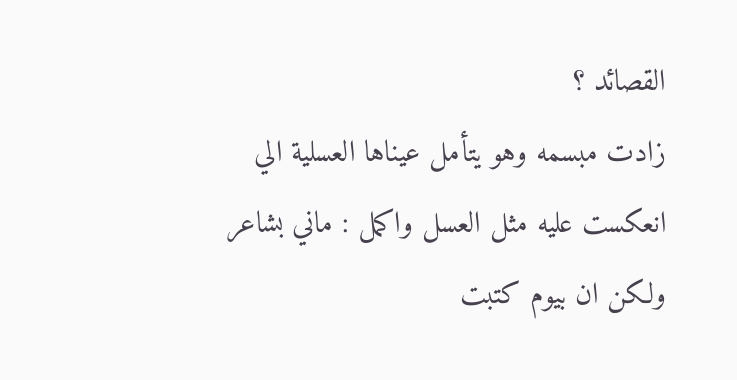القصائد ؟
زادت مبسمه وهو يتأمل عيناها العسلية الي انعكست عليه مثل العسل واكمل : ماني بشاعر ولكن ان بيوم كتبت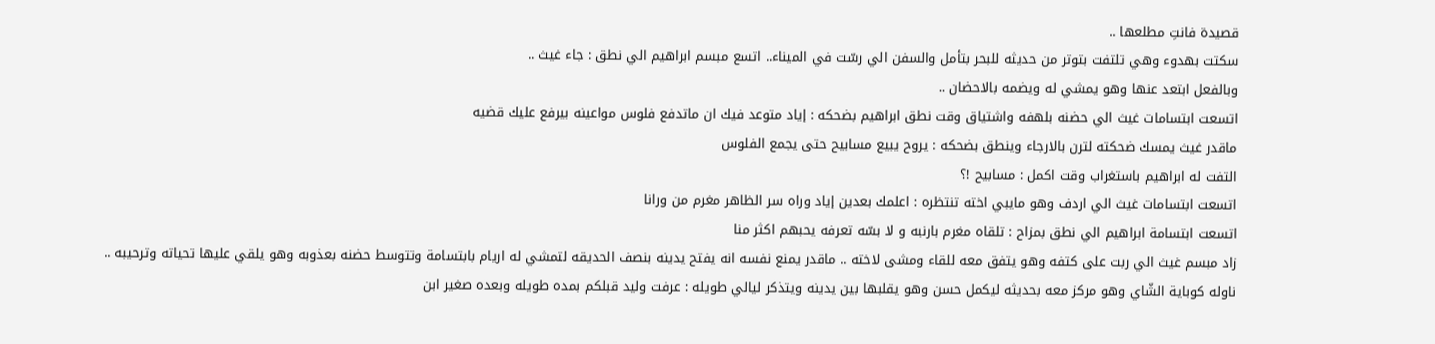قصيدة فانتِ مطلعها ..
سكتت بهدوء وهي تلتفت بتوتر من حديثه للبحر بتأمل والسفن الي رسّت في الميناء.. اتسع مبسم ابراهيم الي نطق : جاء غيث ..
وبالفعل ابتعد عنها وهو يمشي له ويضمه بالاحضان ..
اتسعت ابتسامات غيث الي حضنه بلهفه واشتياق وقت نطق ابراهيم بضحكه : إياد متوعد فيك ان ماتدفع فلوس مواعينه بيرفع عليك قضيه
ماقدر غيث يمسك ضحكته لترن بالارجاء وينطق بضحكه : يروح يبيع مسابيح حتى يجمع الفلوس
التفت له ابراهيم باستغراب وقت اكمل : مسابيح !؟
اتسعت ابتسامات غيث الي اردف وهو مايبي اخته تنتظره : اعلمك بعدين إياد وراه سر الظاهر مغرم من ورانا
اتسعت ابتسامة ابراهيم الي نطق بمزاح : تلقاه مغرم بارنبه و لا بسّه تعرفه يحبهم اكثر منا
زاد مبسم غيث الي ربت على كتفه وهو يتفق معه للقاء ومشى لاخته .. ماقدر يمنع نفسه انه يفتح يدينه بنصف الحديقه لتمشي له اريام بابتسامة وتتوسط حضنه بعذوبه وهو يلقي عليها تحياته وترحيبه ..
ناوله كوباية الشّاي وهو مركز معه بحديثه ليكمل حسن وهو يقلبها بين يدينه ويتذكر ليالي طويله : عرفت وليد قبلكم بمده طويله وبعده صغير ابن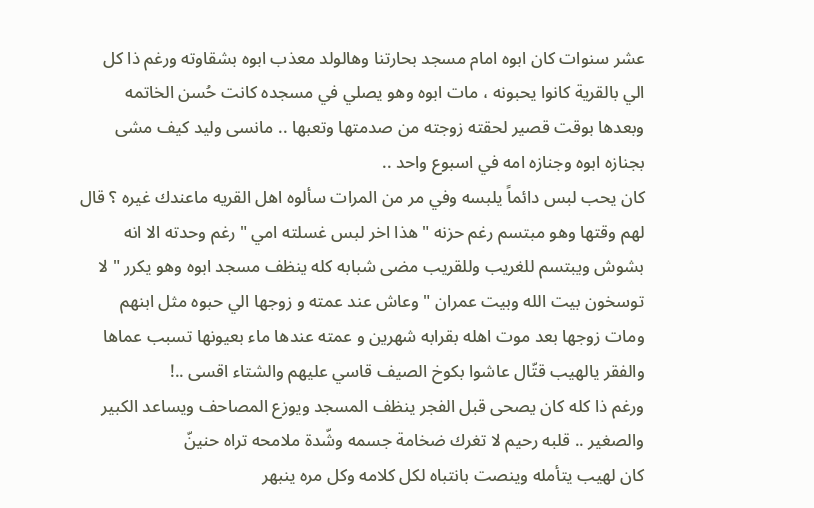عشر سنوات كان ابوه امام مسجد بحارتنا وهالولد معذب ابوه بشقاوته ورغم ذا كل الي بالقرية كانوا يحبونه ، مات ابوه وهو يصلي في مسجده كانت حُسن الخاتمه وبعدها بوقت قصير لحقته زوجته من صدمتها وتعبها .. مانسى وليد كيف مشى بجنازه ابوه وجنازه امه في اسبوع واحد ..
كان يحب لبس دائماً يلبسه وفي مر من المرات سألوه اهل القريه ماعندك غيره ؟ قال لهم وقتها وهو مبتسم رغم حزنه " هذا اخر لبس غسلته امي " رغم وحدته الا انه بشوش ويبتسم للغريب وللقريب مضى شبابه كله ينظف مسجد ابوه وهو يكرر " لا توسخون بيت الله وبيت عمران " وعاش عند عمته و زوجها الي حبوه مثل ابنهم ومات زوجها بعد موت اهله بقرابه شهرين و عمته عندها ماء بعيونها تسبب عماها والفقر يالهيب قتّال عاشوا بكوخ الصيف قاسي عليهم والشتاء اقسى ..!
ورغم ذا كله كان يصحى قبل الفجر ينظف المسجد ويوزع المصاحف ويساعد الكبير والصغير .. قلبه رحيم لا تغرك ضخامة جسمه وشّدة ملامحه تراه حنينّ
كان لهيب يتأمله وينصت بانتباه لكل كلامه وكل مره ينبهر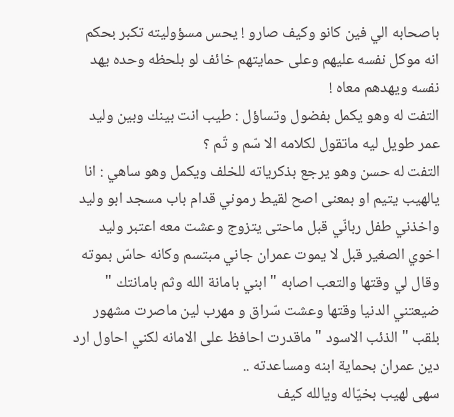باصحابه الي فين كانو وكيف صارو ! يحس مسؤوليته تكبر بحكم انه موكل نفسه عليهم وعلى حمايتهم خائف لو بلحظه وحده يهد نفسه ويهدهم معاه !
التفت له وهو يكمل بفضول وتساؤل : طيب انت بينك وبين وليد عمر طويل ليه ماتقول لكلامه الا سّم و تّم ؟
التفت له حسن وهو يرجع بذكرياته للخلف ويكمل وهو ساهي : انا يالهيب يتيم او بمعنى اصح لقيط رموني قدام باب مسجد ابو وليد واخذني طفل ربانّي قبل ماحتى يتزوج وعشت معه اعتبر وليد اخوي الصغير قبل لا يموت عمران جاني مبتسم وكانه حاسّ بموته وقال لي وقتها والتعب اصابه " ابني بامانة الله وثم بامانتك " ضيعتني الدنيا وقتها وعشت سّراق و مهرب لين ماصرت مشهور بلقب " الذئب الاسود " ماقدرت احافظ على الامانه لكني احاول ارد دين عمران بحماية ابنه ومساعدته ..
سهى لهيب بخيّاله ويالله كيف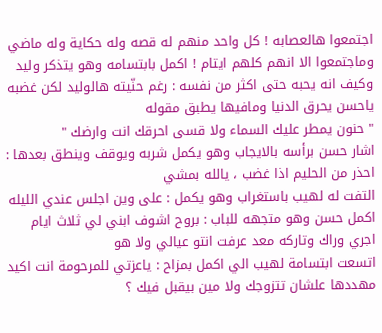اجتمعوا هالعصابه ! كل واحد منهم له قصه وله حكاية وله ماضي وماجتمعوا الا انهم كلهم ايتام ! اكمل بابتسامه وهو يتذكر وليد وكيف انه يحبه حتى اكثر من نفسه : رغم حنّيته هالوليد لكن غضبه ياحسن يحرق الدنيا ومافيها يطبق مقوله
" حنون يمطر عليك السماء ولا قسى احرقك انت وارضك "
اشار حسن برأسه بالايجاب وهو يكمل شربه ويوقف وينطق بعدها : احذر من الحليم اذا غضب ، يالله بمشي
التفت له لهيب باستغراب وهو يكمل : على وين اجلس عندي الليله
اكمل حسن وهو متجهه للباب : بروح اشوف ابني لي ثلاث ايام اجري وراك وتاركه معد عرفت انتو عيالي ولا هو
اتسعت ابتسامة لهيب الي اكمل بمزاح : ياعزتي للمرحومة انت اكيد مهددها علشان تتزوجك ولا مين بيقبل فيك ؟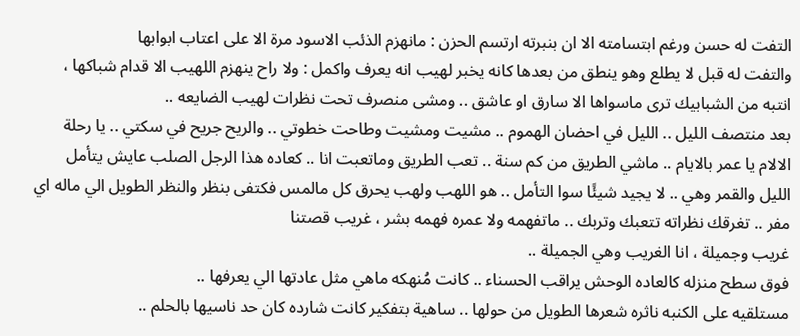التفت له حسن ورغم ابتسامته الا ان بنبرته ارتسم الحزن : مانهزم الذئب الاسود مرة الا على اعتاب ابوابها
والتفت له قبل لا يطلع وهو ينطق من بعدها كانه يخبر لهيب انه يعرف واكمل : ولا راح ينهزم اللهيب الا قدام شباكها ، انتبه من الشبابيك ترى ماسواها الا سارق او عاشق .. ومشى منصرف تحت نظرات لهيب الضايعه ..
بعد منتصف الليل .. الليل في احضان الهموم .. مشيت ومشيت وطاحت خطوتي .. والريح جريح في سكتي .. يا رحلة الالام يا عمر بالايام .. ماشي الطريق من كم سنة .. تعب الطريق وماتعبت انا .. كعاده هذا الرجل الصلب عايش يتأمل الليل والقمر وهي .. لا يجيد شيئًا سوا التأمل .. هو اللهب ولهب يحرق كل مالمس فكتفى بنظر والنظر الطويل الي ماله اي مفر .. تغرقك نظراته تتعبك وتربك .. ماتفهمه ولا عمره فهمه بشر ، غريب قصتنا
غريب وجميلة ، انا الغريب وهي الجميلة ..
فوق سطح منزله كالعاده الوحش يراقب الحسناء .. كانت مُنهكه ماهي مثل عادتها الي يعرفها ..
مستلقيه على الكنبه ناثره شعرها الطويل من حولها .. ساهية بتفكير كانت شارده كان حد ناسيها بالحلم ..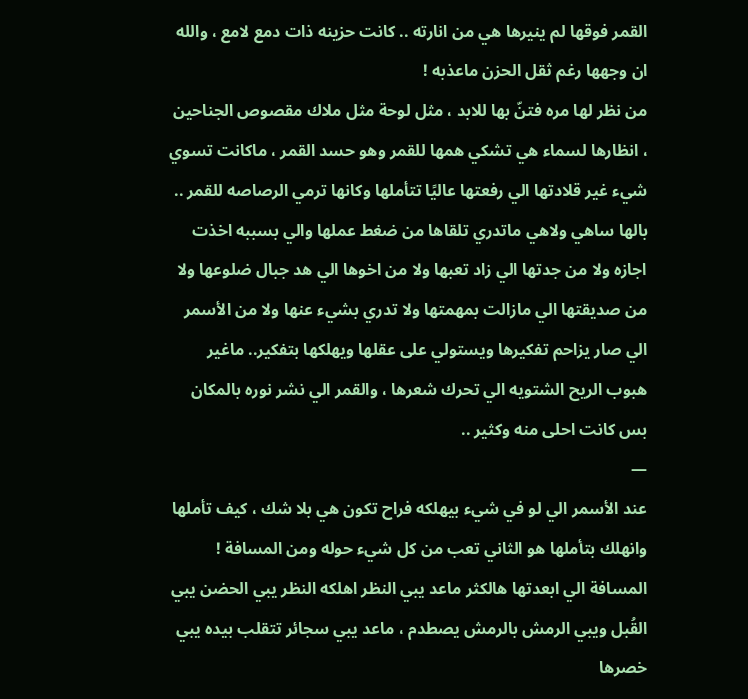القمر فوقها لم ينيرها هي من انارته .. كانت حزينه ذات دمع لامع ، والله ان وجهها رغم ثقل الحزن ماعذبه !
من نظر لها مره فتنّ بها للابد ، مثل لوحة مثل ملاك مقصوص الجناحين ، انظارها لسماء هي تشكي همها للقمر وهو حسد القمر ، ماكانت تسوي شيء غير قلادتها الي رفعتها عاليًا تتأملها وكانها ترمي الرصاصه للقمر .. بالها ساهي ولاهي ماتدري تلقاها من ضغط عملها والي بسببه اخذت اجازه ولا من جدتها الي زاد تعبها ولا من اخوها الي هد جبال ضلوعها ولا من صديقتها الي مازالت بمهمتها ولا تدري بشيء عنها ولا من الأسمر الي صار يزاحم تفكيرها ويستولي على عقلها ويهلكها بتفكير.. ماغير هبوب الريح الشتويه الي تحرك شعرها ، والقمر الي نشر نوره بالمكان بس كانت احلى منه وكثير ..
—
عند الأسمر الي لو في شيء بيهلكه فراح تكون هي بلا شك ، كيف تأملها وانهلك بتأملها هو الثاني تعب من كل شيء حوله ومن المسافة ! المسافة الي ابعدتها هالكثر ماعد يبي النظر اهلكه النظر يبي الحضن يبي القُبل ويبي الرمش بالرمش يصطدم ، ماعد يبي سجائر تتقلب بيده يبي خصرها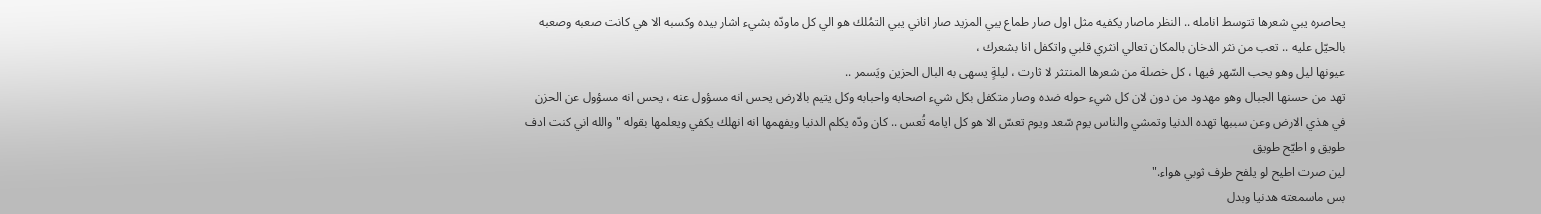يحاصره يبي شعرها تتوسط انامله .. النظر ماصار يكفيه مثل اول صار طماع يبي المزيد صار اناني يبي التمُلك هو الي كل ماودّه بشيء اشار بيده وكسبه الا هي كانت صعبه وصعبه بالحيّل عليه .. تعب من نثر الدخان بالمكان تعالي انثري قلبي واتكفل انا بشعرك ،
عيونها ليل وهو يحب السّهر فيها ، كل خصلة من شعرها المنتثر لا ثارت ، ليلةٍ يسهى به البال الحزين ويَسمر ..
تهد من حسنها الجبال وهو مهدود من دون لان كل شيء حوله ضده وصار متكفل بكل شيء اصحابه واحبابه وكل يتيم بالارض يحس انه مسؤول عنه ، يحس انه مسؤول عن الحزن في هذي الارض وعن سببها تهده الدنيا وتمشي والناس يوم سّعد ويوم تعسّ الا هو كل ايامه تُعس .. كان ودّه يكلم الدنيا ويفهمها انه انهلك يكفي ويعلمها بقوله "والله اني كنت ادف طويق و اطيّح طويق
لين صرت اطيح لو يلفح طرف ثوبي هواء."
بس ماسمعته هدنيا وبدل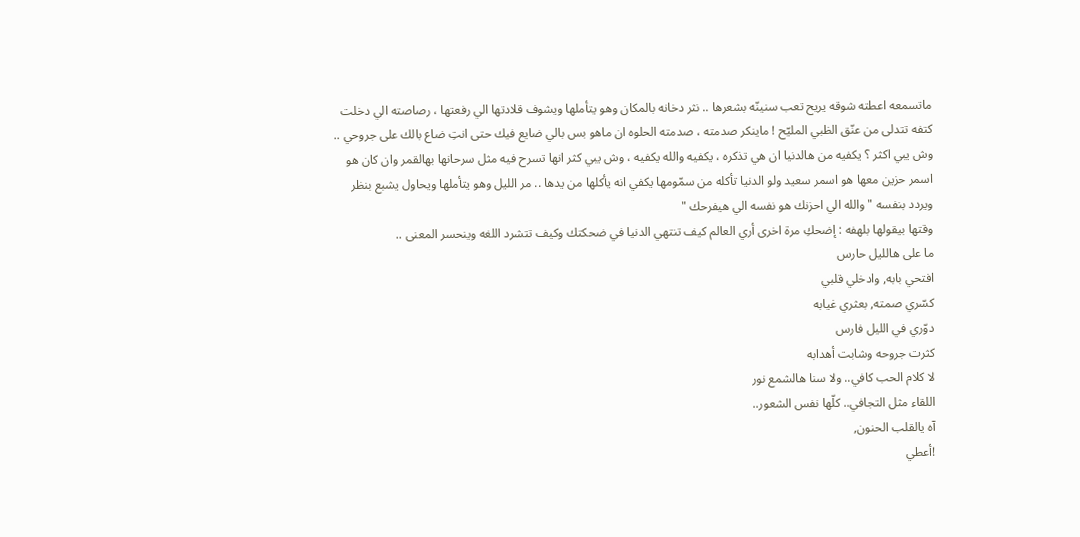ماتسمعه اعطته شوقه يريح تعب سنينّه بشعرها .. نثر دخانه بالمكان وهو يتأملها ويشوف قلادتها الي رفعتها ، رصاصته الي دخلت كتفه تتدلى من عنّق الظبي المليّح ! ماينكر صدمته ، صدمته الحلوه ان ماهو بس بالي ضايع فيك حتى انتِ ضاع بالك على جروحي .. وش يبي اكثر ؟ يكفيه من هالدنيا ان هي تذكره ، يكفيه والله يكفيه ، وش يبي كثر انها تسرح فيه مثل سرحانها بهالقمر وان كان هو اسمر حزين معها هو اسمر سعيد ولو الدنيا تأكله من سمّومها يكفي انه يأكلها من يدها .. مر الليل وهو يتأملها ويحاول يشبع بنظر ويردد بنفسه " والله الي احزنك هو نفسه الي هيفرحك "
وقتها بيقولها بلهفه : إضحكِ مرة اخرى أري العالم كيف تنتهي الدنيا في ضحكتك وكيف تتشرد اللغه وينحسر المعنى ..
ما على هالليل حارس
افتحي بابه, وادخلي قلبي
كسّري صمته, بعثري غيابه
دوّري في الليل فارس
كثرت جروحه وشابت أهدابه
لا كلام الحب كافي.. ولا سنا هالشمع نور
اللقاء مثل التجافي.. كلّها نفس الشعور..
آه يالقلب الحنون,
!أعطي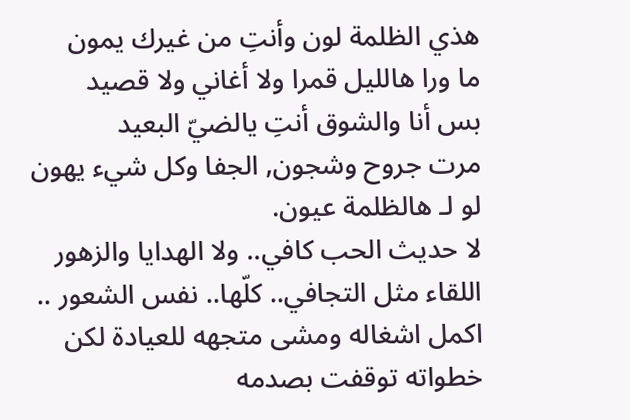هذي الظلمة لون وأنتِ من غيرك يمون
ما ورا هالليل قمرا ولا أغاني ولا قصيد
بس أنا والشوق أنتِ يالضيّ البعيد
مرت جروح وشجون, الجفا وكل شيء يهون
لو لـ هالظلمة عيون.
لا حديث الحب كافي.. ولا الهدايا والزهور
اللقاء مثل التجافي.. كلّها.. نفس الشعور ..
اكمل اشغاله ومشى متجهه للعيادة لكن خطواته توقفت بصدمه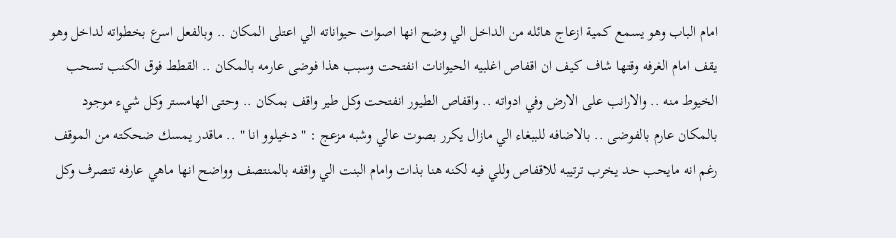امام الباب وهو يسمع كمية ازعاج هائله من الداخل الي وضح انها اصوات حيواناته الي اعتلى المكان .. وبالفعل اسرع بخطواته لداخل وهو يقف امام الغرفه وقتها شاف كيف ان اقفاص اغلبيه الحيوانات انفتحت وسبب هذا فوضى عارمه بالمكان .. القطط فوق الكنب تسحب الخيوط منه .. والارانب على الارض وفي ادواته .. واقفاص الطيور انفتحت وكل طير واقف بمكان .. وحتى الهامستر وكل شيء موجود بالمكان عارم بالفوضى .. بالاضافه للببغاء الي مازال يكرر بصوت عالي وشبه مزعج : " دخيلوو انا " .. ماقدر يمسك ضحكته من الموقف رغم انه مايحب حد يخرب ترتيبه للاقفاص وللي فيه لكنه هنا بذات وامام البنت الي واقفه بالمنتصف وواضح انها ماهي عارفه تتصرف وكل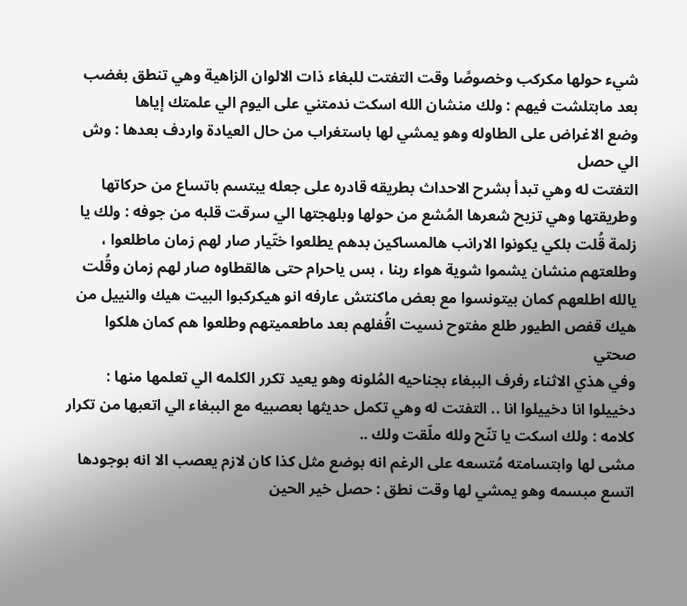شيء حولها مكركب وخصوصًا وقت التفتت للبغاء ذات الالوان الزاهية وهي تنطق بغضب بعد مابتلشت فيهم : ولك منشان الله اسكت ندمتني على اليوم الي علمتك إياها
وضع الاغراض على الطاوله وهو يمشي لها باستغراب من حال العيادة واردف بعدها : وش الي حصل
التفتت له وهي تبدأ بشرح الاحداث بطريقه قادره على جعله يبتسم باتساع من حركاتها وطريقتها وهي تزيح شعرها المُشع من حولها وبلهجتها الي سرقت قلبه من جوفه : ولك يا زلمة قُلت بلكي يكونوا الارانب هالمساكين بدهم يطلعوا ختّيار صار لهم زمان ماطلعوا ، وطلعتهم منشان يشموا شوية هواء ربنا ، بس ياحرام حتى هالقطاوه صار لهم زمان وقُلت يالله اطلعهم كمان بيتونسوا مع بعض ماكنتش عارفه انو هيكركبوا البيت هيك والنييل من هيك قفص الطيور طلع مفتوح نسيت اقُفلهم بعد ماطعميتهم وطلعوا هم كمان هلكوا صحتي
وفي هذي الاثناء رفرف الببغاء بجناحيه المُلونه وهو يعيد تكرر الكلمه الي تعلمها منها : دخييلوا انا دخييلوا انا .. التفتت له وهي تكمل حديثها بعصبيه مع الببغاء الي اتعبها من تكرار كلامه : ولك اسكت يا تنّح ولله ملّقت ولك ..
مشى لها وابتسامته مُتسعه على الرغم انه بوضع مثل كذا كان لازم يعصب الا انه بوجودها اتسع مبسمه وهو يمشي لها وقت نطق : حصل خير الحين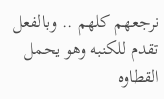نرجعهم كلهم .. وبالفعل تقدم للكنبه وهو يحمل القطاوه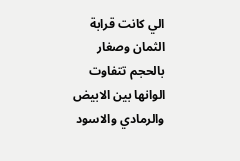الي كانت قرابة الثمان وصغار بالحجم تتفاوت الوانها بين الابيض والرمادي والاسود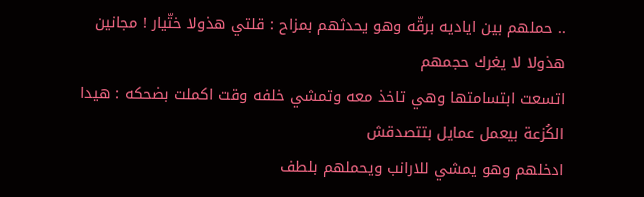.. حملهم بين اياديه برقّه وهو يحدثهم بمزاح : قلتي هذولا ختّيار ! مجانين هذولا لا يغرك حجمهم
اتسعت ابتسامتها وهي تاخذ معه وتمشي خلفه وقت اكملت بضحكه : هيدا الكُزعة بيعمل عمايل بتتصدقش
ادخلهم وهو يمشي للارانب ويحملهم بلطف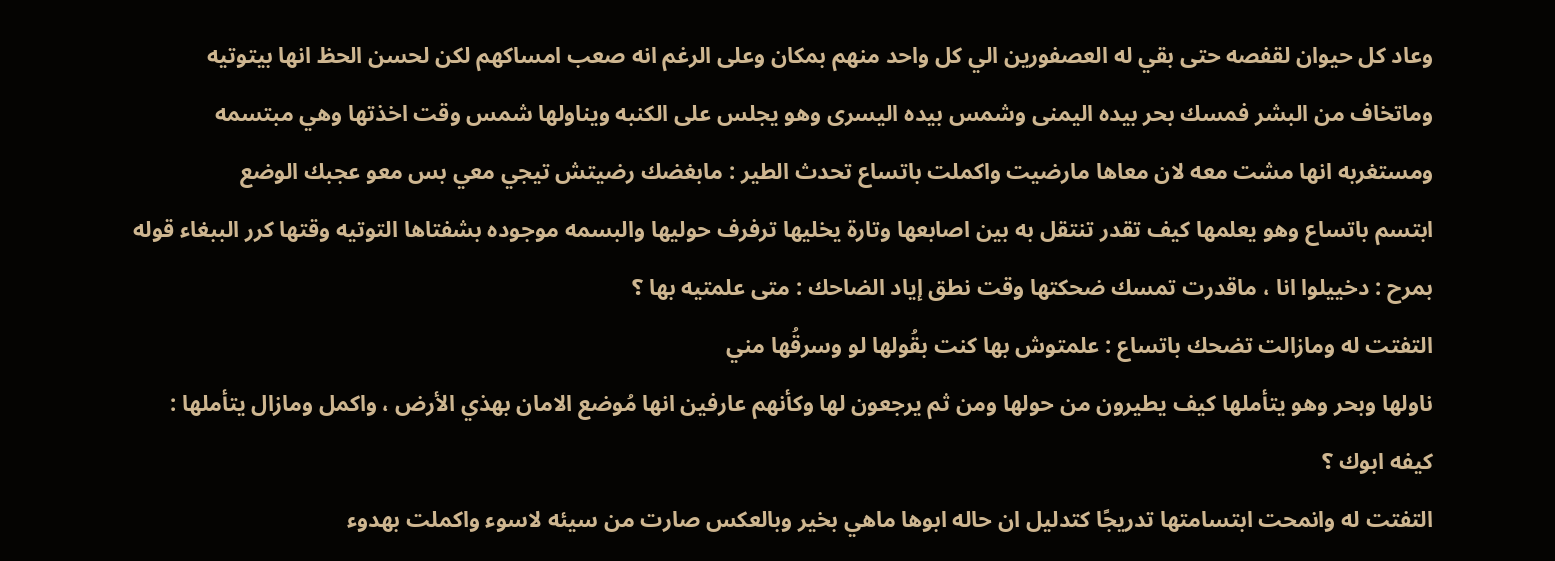وعاد كل حيوان لقفصه حتى بقي له العصفورين الي كل واحد منهم بمكان وعلى الرغم انه صعب امساكهم لكن لحسن الحظ انها بيتوتيه وماتخاف من البشر فمسك بحر بيده اليمنى وشمس بيده اليسرى وهو يجلس على الكنبه ويناولها شمس وقت اخذتها وهي مبتسمه ومستغربه انها مشت معه لان معاها مارضيت واكملت باتساع تحدث الطير : مابغضك رضيتش تيجي معي بس معو عجبك الوضع
ابتسم باتساع وهو يعلمها كيف تقدر تنتقل به بين اصابعها وتارة يخليها ترفرف حوليها والبسمه موجوده بشفتاها التوتيه وقتها كرر الببغاء قوله بمرح : دخييلوا انا ، ماقدرت تمسك ضحكتها وقت نطق إياد الضاحك : متى علمتيه بها ؟
التفتت له ومازالت تضحك باتساع : علمتوش بها كنت بقُولها لو وسرقُها مني
ناولها وبحر وهو يتأملها كيف يطيرون من حولها ومن ثم يرجعون لها وكأنهم عارفين انها مُوضع الامان بهذي الأرض ، واكمل ومازال يتأملها : كيفه ابوك ؟
التفتت له وانمحت ابتسامتها تدريجًا كتدليل ان حاله ابوها ماهي بخير وبالعكس صارت من سيئه لاسوء واكملت بهدوء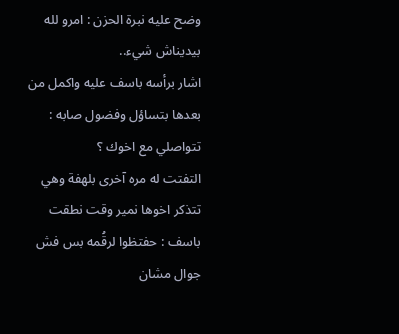وضح عليه نبرة الحزن : امرو لله بيديناش شيء..
اشار برأسه باسف عليه واكمل من بعدها بتساؤل وفضول صابه : تتواصلي مع اخوك ؟
التفتت له مره آخرى بلهفة وهي تتذكر اخوها نمير وقت نطقت باسف : حفتظوا لرقُمه بس فش جوال مشان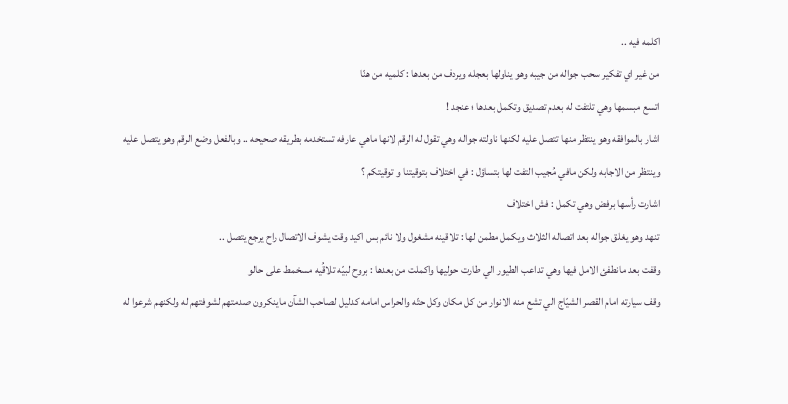اكلمه فيه ..
من غير اي تفكير سحب جواله من جيبه وهو يناولها بعجله ويردف من بعدها : كلميه من هنّا
اتسع مبسمها وهي تلتفت له بعدم تصديق وتكمل بعدها ؛ عنجد !
اشار بالموافقه وهو ينتظر منها تتصل عليه لكنها ناولته جواله وهي تقول له الرقم لانها ماهي عارفه تستخدمه بطريقه صحيحه .. وبالفعل وضع الرقم وهو يتصل عليه وينتظر من الاجابه ولكن مافي مُجيب التفت لها بتساؤل : في اختلاف بتوقيتنا و توقيتكم ؟
اشارت رأسها برفض وهي تكمل : فش اختلاف
تنهد وهو يغلق جواله بعد اتصاله الثلاث ويكمل مطمن لها : تلاقينه مشغول ولا نائم بس اكيد وقت يشوف الاتصال راح يرجع يتصل ..
وقفت بعد مانطفئ الامل فيها وهي تداعب الطيور الي طارت حوليها واكملت من بعدها : بروح لبيّه تلاقُيه مسخمط على حالو
وقف سيارته امام القصر الشيّاج الي تشع منه الانوار من كل مكان وكل حتّه والحراس امامه كدليل لصاحب الشآن ماينكرون صدمتهم لشوفتهم له ولكنهم شرعوا له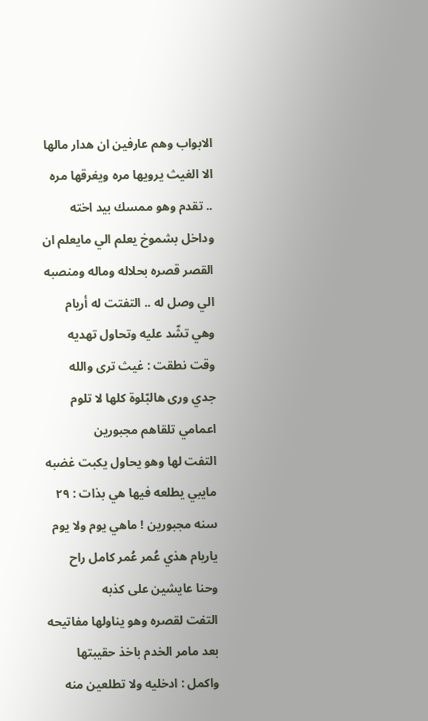الابواب وهم عارفين ان هدار مالها الا الغيث يرويها مره ويغرقها مره .. تقدم وهو ممسك بيد اخته وداخل بشموخ يعلم الي مايعلم ان القصر قصره بحلاله وماله ومنصبه الي وصل له .. التفتت له أريام وهي تشّد عليه وتحاول تهديه وقت نطقت : غيث ترى والله جدي ورى هالبّلوة كلها لا تلوم اعمامي تلقاهم مجبورين
التفت لها وهو يحاول يكبت غضبه مايبي يطلعه فيها هي بذات : ٢٩ سنه مجبورين ! ماهي يوم ولا يوم ياريام هذي عُمر عُمر كامل راح وحنا عايشين على كذبه
التفت لقصره وهو يناولها مفاتيحه بعد مامر الخدم باخذ حقيبتها واكمل : ادخليه ولا تطلعين منه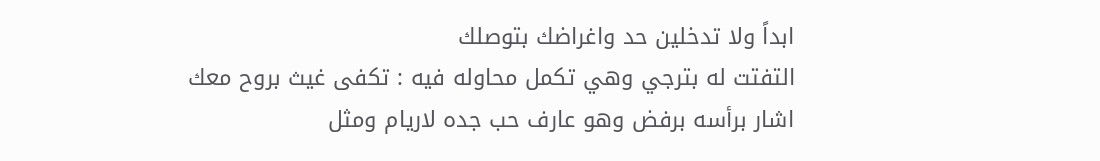ابداً ولا تدخلين حد واغراضك بتوصلك
التفتت له بترجي وهي تكمل محاوله فيه : تكفى غيث بروح معك
اشار برأسه برفض وهو عارف حب جده لاريام ومثل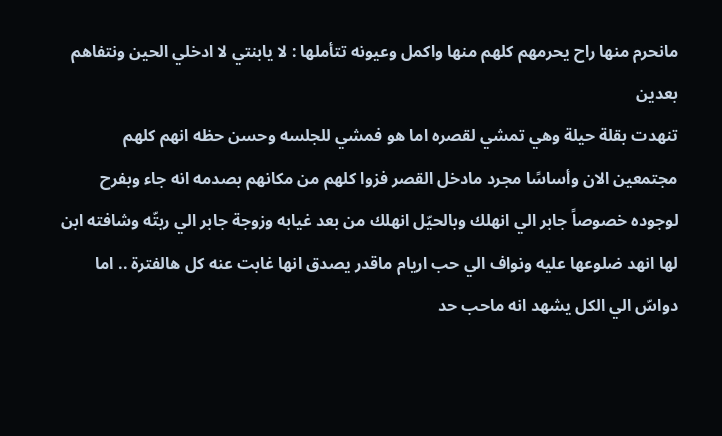مانحرم منها راح يحرمهم كلهم منها واكمل وعيونه تتأملها : لا يابنتي لا ادخلي الحين ونتفاهم بعدين
تنهدت بقلة حيلة وهي تمشي لقصره اما هو فمشي للجلسه وحسن حظه انهم كلهم مجتمعين الان وأساسًا مجرد مادخل القصر فزوا كلهم من مكانهم بصدمه انه جاء وبفرح لوجوده خصوصاً جابر الي انهلك وبالحيّل انهلك من بعد غيابه وزوجة جابر الي ربتّه وشافته ابن لها انهد ضلوعها عليه ونواف الي حب اريام ماقدر يصدق انها غابت عنه كل هالفترة .. اما دواسّ الي الكل يشهد انه ماحب حد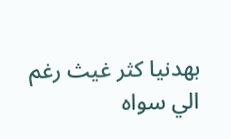بهدنيا كثر غيث رغم الي سواه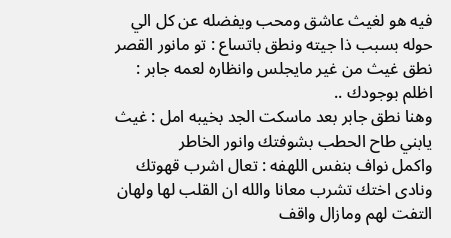فيه هو لغيث عاشق ومحب ويفضله عن كل الي حوله بسبب ذا جيته ونطق باتساع : تو مانور القصر
نطق غيث من غير مايجلس وانظاره لعمه جابر : اظلم بوجودك ..
وهنا نطق جابر بعد ماسكت الجد بخيبه امل : غيث يابني طاح الحطب بشوفتك وانور الخاطر
واكمل نواف بنفس اللهفه : تعال اشرب قهوتك ونادى اختك تشرب معانا والله ان القلب لها ولهان
التفت لهم ومازال واقف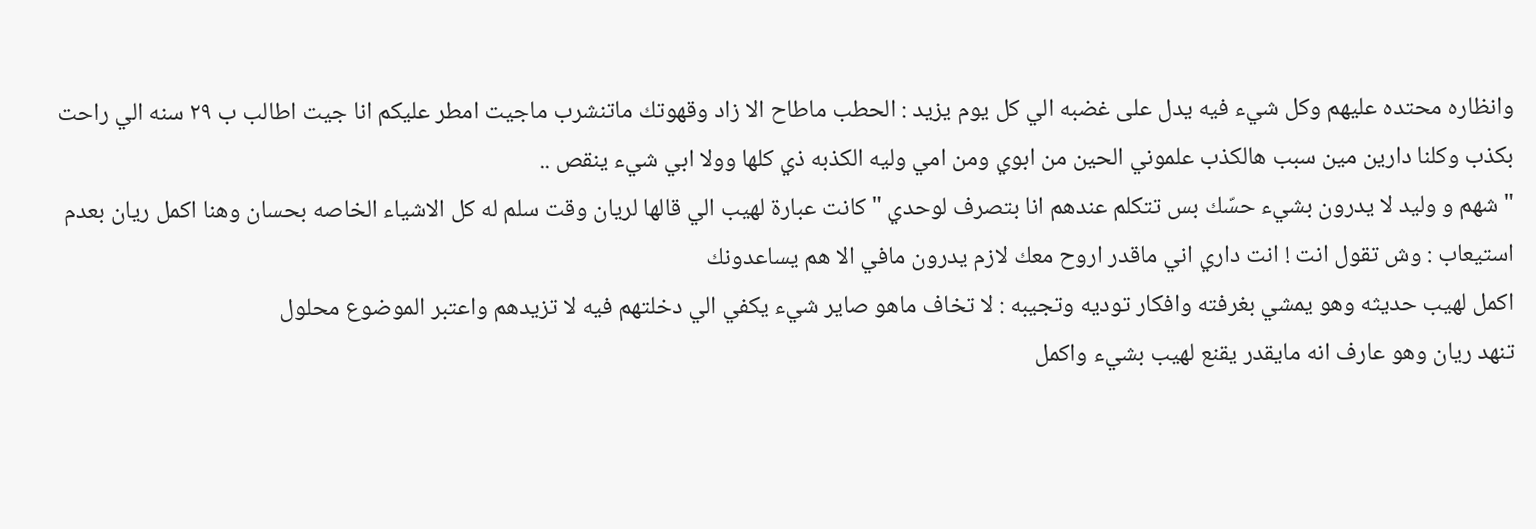وانظاره محتده عليهم وكل شيء فيه يدل على غضبه الي كل يوم يزيد : الحطب ماطاح الا زاد وقهوتك ماتنشرب ماجيت امطر عليكم انا جيت اطالب ب ٢٩ سنه الي راحت بكذب وكلنا دارين مين سبب هالكذب علموني الحين من ابوي ومن امي وليه الكذبه ذي كلها وولا ابي شيء ينقص ..
" شهم و وليد لا يدرون بشيء حسّك بس تتكلم عندهم انا بتصرف لوحدي " كانت عبارة لهيب الي قالها لريان وقت سلم له كل الاشياء الخاصه بحسان وهنا اكمل ريان بعدم استيعاب : وش تقول انت ! انت داري اني ماقدر اروح معك لازم يدرون مافي الا هم يساعدونك
اكمل لهيب حديثه وهو يمشي بغرفته وافكار توديه وتجيبه : لا تخاف ماهو صاير شيء يكفي الي دخلتهم فيه لا تزيدهم واعتبر الموضوع محلول
تنهد ريان وهو عارف انه مايقدر يقنع لهيب بشيء واكمل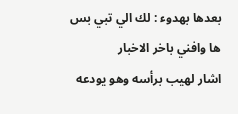بعدها بهدوء : لك الي تبي بس ها وافني باخر الاخبار
اشار لهيب برأسه وهو يودعه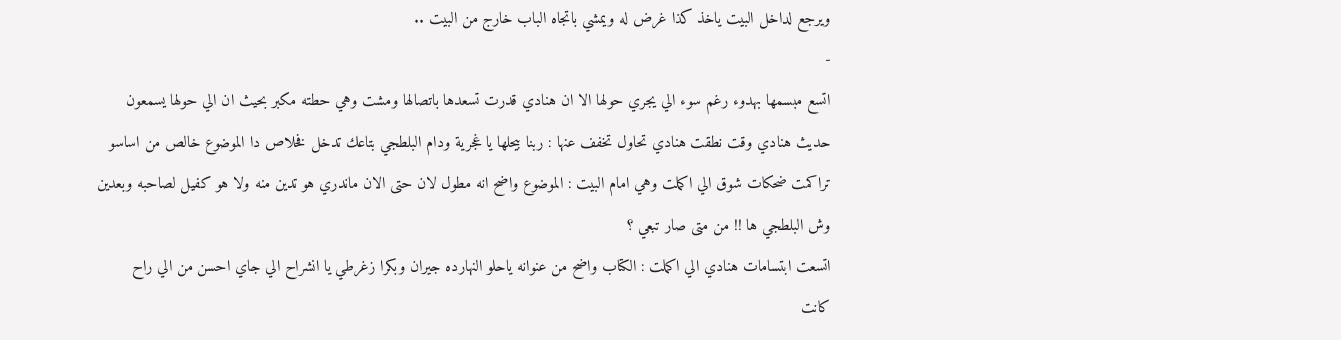ويرجع لداخل البيت ياخذ كذا غرض له ويمشي باتجاه الباب خارج من البيت ..
-
اتسع مبسمها بهدوء رغم سوء الي يجري حولها الا ان هنادي قدرت تسعدها باتصالها ومشت وهي حطته مكبر بحيث ان الي حولها يسمعون حديث هنادي وقت نطقت هنادي تحاول تخفف عنها : ربنا بيحلها يا غجرية ودام البلطجي بتاعك تدخل فخلاص دا الموضوع خالص من اساسو
تراكمت ضحكات شوق الي اكملت وهي امام البيت : الموضوع واضح انه مطول لان حتى الان ماندري هو تدين منه ولا هو كفيل لصاحبه وبعدين وش البلطجي ها !! من متى صار تبعي ؟
اتسعت ابتسامات هنادي الي اكملت : الكتاب واضح من عنوانه ياحلو النهارده جيران وبكرا زغرطي يا انشراح الي جاي احسن من الي راح
كانت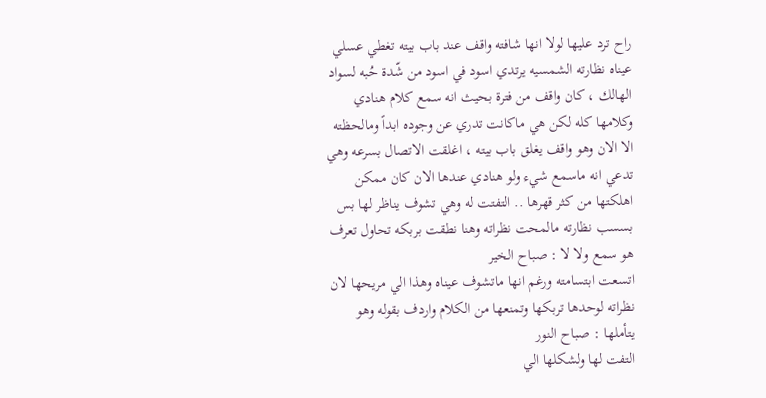راح ترد عليها لولا انها شافته واقف عند باب بيته تغطي عسلي عيناه نظارته الشمسيه يرتدي اسود في اسود من شّدة حُبه لسواد الهالك ، كان واقف من فترة بحيث انه سمع كلام هنادي وكلامها كله لكن هي ماكانت تدري عن وجوده ابداً ومالحظته الا الان وهو واقف يغلق باب بيته ، اغلقت الاتصال بسرعه وهي تدعي انه ماسمع شيء ولو هنادي عندها الان كان ممكن اهلكتها من كثر قهرها .. التفتت له وهي تشوف يناظر لها بس بسسب نظارته مالمحت نظراته وهنا نطقت بربكه تحاول تعرف هو سمع ولا لا : صباح الخير
اتسعت ابتسامته ورغم انها ماتشوف عيناه وهذا الي مريحها لان نظراته لوحدها تربكها وتمنعها من الكلام واردف بقوله وهو يتأملها : صباح النور
التفت لها ولشكلها الي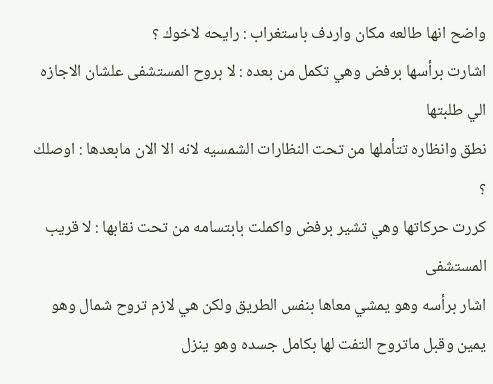واضح انها طالعه مكان واردف باستغراب : رايحه لاخوك ؟
اشارت برأسها برفض وهي تكمل من بعده : لا بروح المستشفى علشان الاجازه الي طلبتها
نطق وانظاره تتأملها من تحت النظارات الشمسيه لانه الا الان مابعدها : اوصلك ؟
كررت حركاتها وهي تشير برفض واكملت بابتسامه من تحت نقابها : لا قريب المستشفى
اشار برأسه وهو يمشي معاها بنفس الطريق ولكن هي لازم تروح شمال وهو يمين وقبل ماتروح التفت لها بكامل جسده وهو ينزل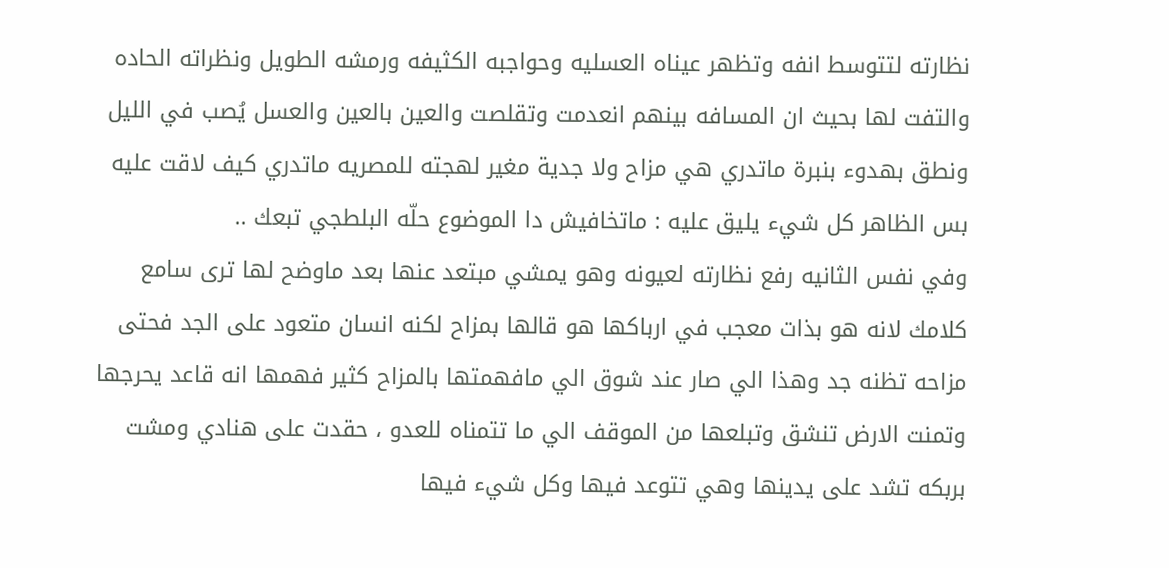نظارته لتتوسط انفه وتظهر عيناه العسليه وحواجبه الكثيفه ورمشه الطويل ونظراته الحاده والتفت لها بحيث ان المسافه بينهم انعدمت وتقلصت والعين بالعين والعسل يُصب في الليل ونطق بهدوء بنبرة ماتدري هي مزاح ولا جدية مغير لهجته للمصريه ماتدري كيف لاقت عليه بس الظاهر كل شيء يليق عليه : ماتخافيش دا الموضوع حلّه البلطجي تبعك ..
وفي نفس الثانيه رفع نظارته لعيونه وهو يمشي مبتعد عنها بعد ماوضح لها ترى سامع كلامك لانه هو بذات معجب في ارباكها هو قالها بمزاح لكنه انسان متعود على الجد فحتى مزاحه تظنه جد وهذا الي صار عند شوق الي مافهمتها بالمزاح كثير فهمها انه قاعد يحرجها وتمنت الارض تنشق وتبلعها من الموقف الي ما تتمناه للعدو ، حقدت على هنادي ومشت بربكه تشد على يدينها وهي تتوعد فيها وكل شيء فيها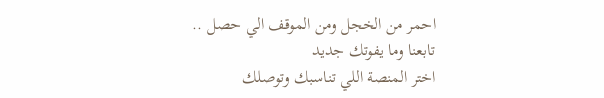احمر من الخجل ومن الموقف الي حصل ..
تابعنا وما يفوتك جديد
اختر المنصة اللي تناسبك وتوصلك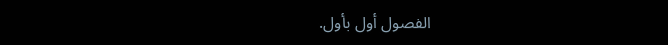الفصول أول بأول.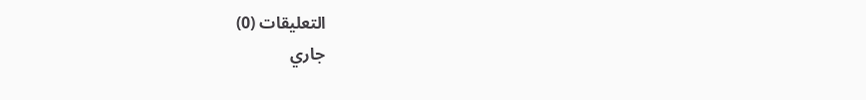التعليقات (0)
جاري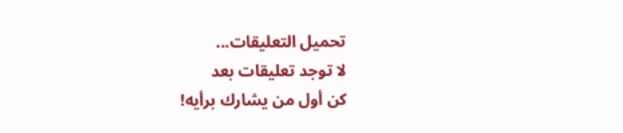تحميل التعليقات...
لا توجد تعليقات بعد
كن أول من يشارك برأيه!